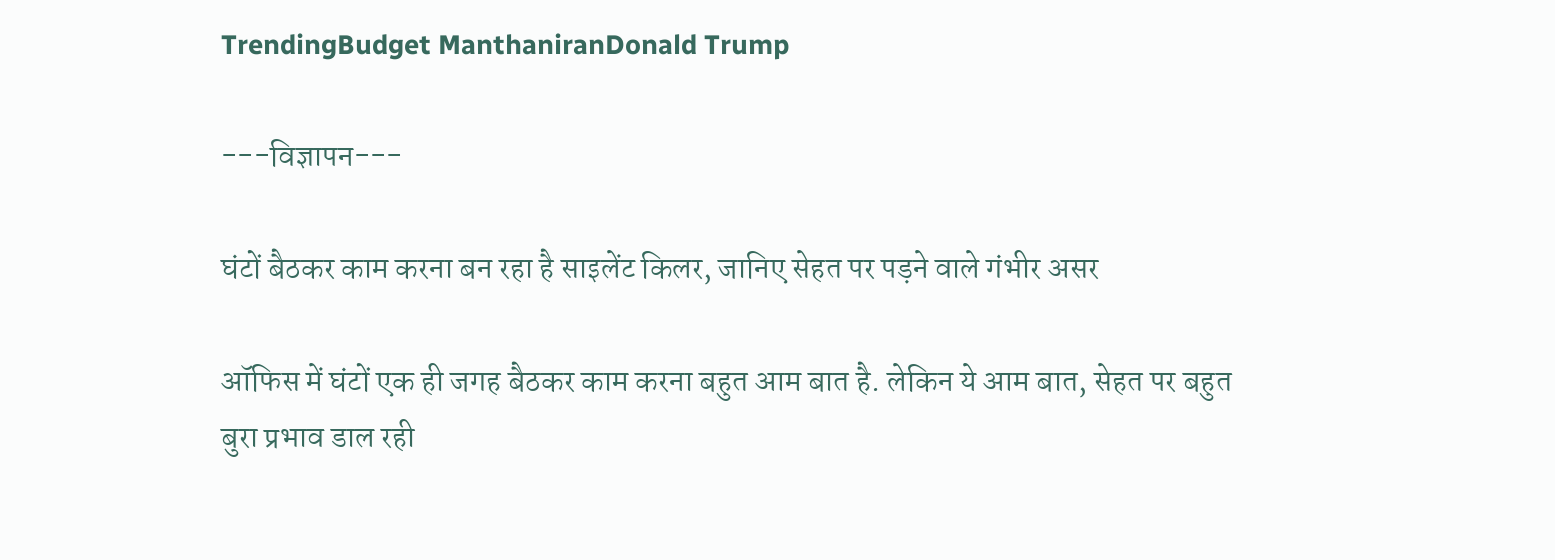TrendingBudget ManthaniranDonald Trump

---विज्ञापन---

घंटों बैठकर काम करना बन रहा है साइलेंट किलर, जानिए सेहत पर पड़ने वाले गंभीर असर

ऑफिस में घंटों एक ही जगह बैठकर काम करना बहुत आम बात है. लेकिन ये आम बात, सेहत पर बहुत बुरा प्रभाव डाल रही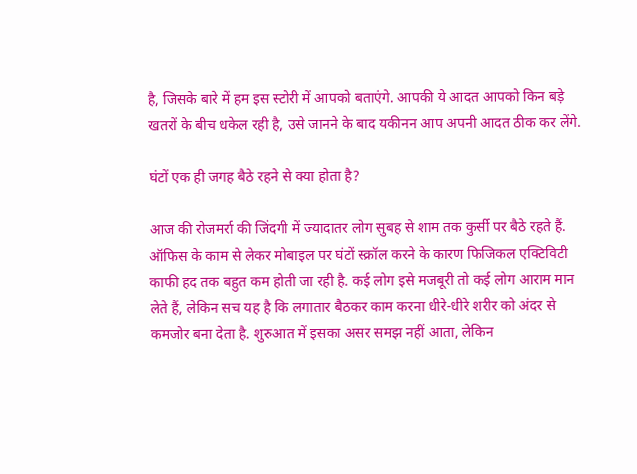है, जिसके बारे में हम इस स्टोरी में आपको बताएंगे. आपकी ये आदत आपको किन बड़े खतरों के बीच धकेल रही है, उसे जानने के बाद यकीनन आप अपनी आदत ठीक कर लेंगे.

घंटों एक ही जगह बैठे रहने से क्या होता है?

आज की रोजमर्रा की जिंदगी में ज्यादातर लोग सुबह से शाम तक कुर्सी पर बैठे रहते हैं. ऑफिस के काम से लेकर मोबाइल पर घंटों स्क्रॉल करने के कारण फिजिकल एक्टिविटी काफी हद तक बहुत कम होती जा रही है. कई लोग इसे मजबूरी तो कई लोग आराम मान लेते हैं, लेकिन सच यह है कि लगातार बैठकर काम करना धीरे-धीरे शरीर को अंदर से कमजोर बना देता है. शुरुआत में इसका असर समझ नहीं आता, लेकिन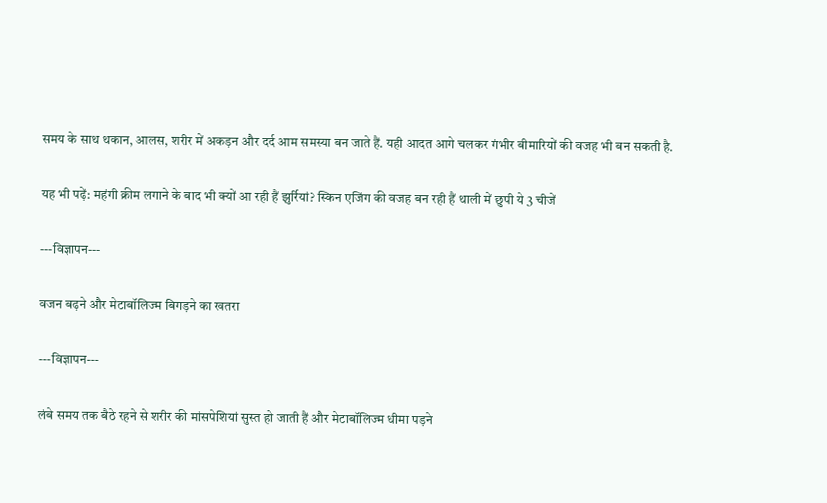समय के साथ थकान, आलस, शरीर में अकड़न और दर्द आम समस्या बन जाते हैं. यही आदत आगे चलकर गंभीर बीमारियों की वजह भी बन सकती है.

यह भी पढ़ें: महंगी क्रीम लगाने के बाद भी क्यों आ रही हैं झुर्रियां? स्किन एजिंग की वजह बन रही हैं थाली में छुपी ये 3 चीजें

---विज्ञापन---

वजन बढ़ने और मेटाबॉलिज्म बिगड़ने का खतरा

---विज्ञापन---

लंबे समय तक बैठे रहने से शरीर की मांसपेशियां सुस्त हो जाती हैं और मेटाबॉलिज्म धीमा पड़ने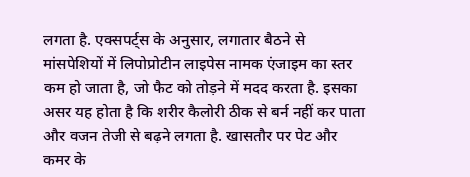लगता है. एक्सपर्ट्स के अनुसार, लगातार बैठने से मांसपेशियों में लिपोप्रोटीन लाइपेस नामक एंजाइम का स्तर कम हो जाता है, जो फैट को तोड़ने में मदद करता है. इसका असर यह होता है कि शरीर कैलोरी ठीक से बर्न नहीं कर पाता और वजन तेजी से बढ़ने लगता है. खासतौर पर पेट और कमर के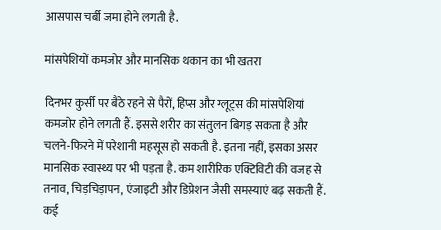आसपास चर्बी जमा होने लगती है.

मांसपेशियों कमजोर और मानसिक थकान का भी खतरा

दिनभर कुर्सी पर बैठे रहने से पैरों, हिप्स और ग्लूट्स की मांसपेशियां कमजोर होने लगती हैं. इससे शरीर का संतुलन बिगड़ सकता है और चलने-फिरने में परेशानी महसूस हो सकती है. इतना नहीं, इसका असर मानसिक स्वास्थ्य पर भी पड़ता है. कम शारीरिक एक्टिविटी की वजह से तनाव, चिड़चिड़ापन, एंजाइटी और डिप्रेशन जैसी समस्याएं बढ़ सकती हैं. कई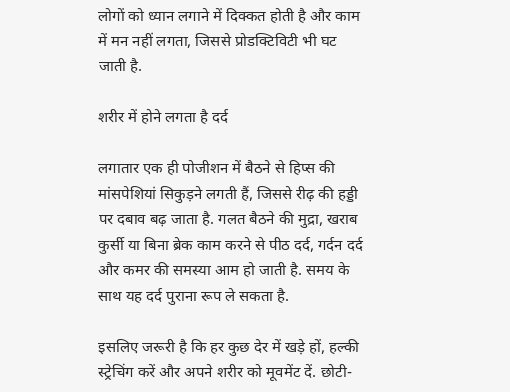लोगों को ध्यान लगाने में दिक्कत होती है और काम में मन नहीं लगता, जिससे प्रोडक्टिविटी भी घट जाती है.

शरीर में होने लगता है दर्द

लगातार एक ही पोजीशन में बैठने से हिप्स की मांसपेशियां सिकुड़ने लगती हैं, जिससे रीढ़ की हड्डी पर दबाव बढ़ जाता है. गलत बैठने की मुद्रा, खराब कुर्सी या बिना ब्रेक काम करने से पीठ दर्द, गर्दन दर्द और कमर की समस्या आम हो जाती है. समय के साथ यह दर्द पुराना रूप ले सकता है.

इसलिए जरूरी है कि हर कुछ देर में खड़े हों, हल्की स्ट्रेचिंग करें और अपने शरीर को मूवमेंट दें. छोटी-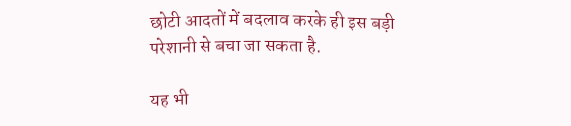छोटी आदतों में बदलाव करके ही इस बड़ी परेशानी से बचा जा सकता है.

यह भी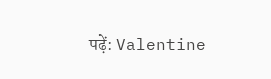पढ़ें: Valentine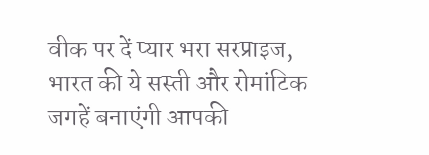वीक पर दें प्यार भरा सरप्राइज, भारत की ये सस्ती और रोमांटिक जगहें बनाएंगी आपकी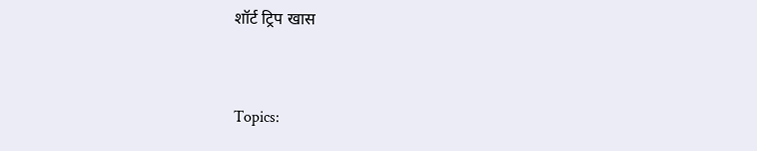शॉर्ट ट्रिप खास


Topics: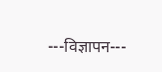---विज्ञापन---